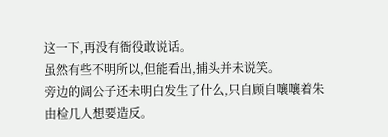这一下,再没有衙役敢说话。
虽然有些不明所以,但能看出,捕头并未说笑。
旁边的阔公子还未明白发生了什么,只自顾自嚷嚷着朱由检几人想要造反。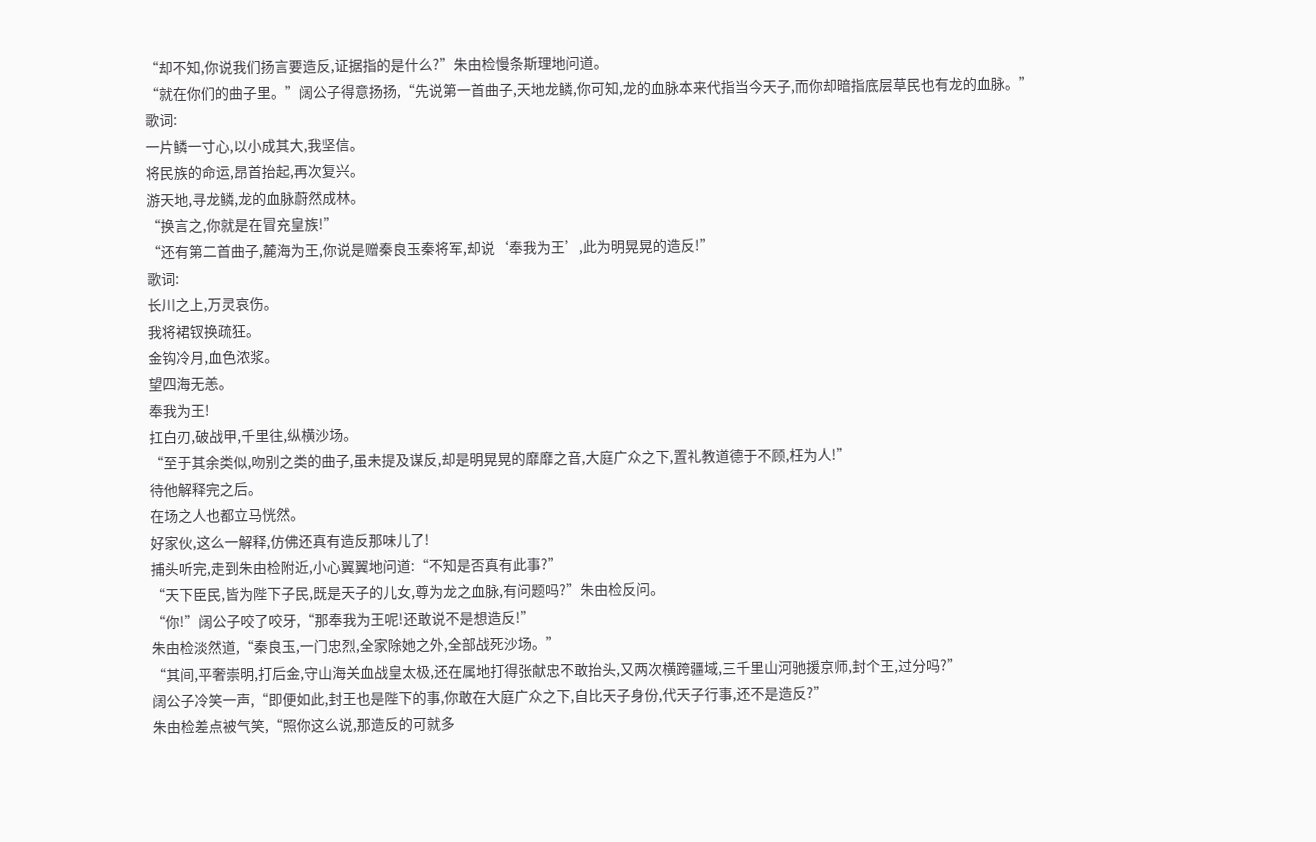“却不知,你说我们扬言要造反,证据指的是什么?”朱由检慢条斯理地问道。
“就在你们的曲子里。”阔公子得意扬扬,“先说第一首曲子,天地龙鳞,你可知,龙的血脉本来代指当今天子,而你却暗指底层草民也有龙的血脉。”
歌词:
一片鳞一寸心,以小成其大,我坚信。
将民族的命运,昂首抬起,再次复兴。
游天地,寻龙鳞,龙的血脉蔚然成林。
“换言之,你就是在冒充皇族!”
“还有第二首曲子,麓海为王,你说是赠秦良玉秦将军,却说‘奉我为王’,此为明晃晃的造反!”
歌词:
长川之上,万灵哀伤。
我将裙钗换疏狂。
金钩冷月,血色浓浆。
望四海无恙。
奉我为王!
扛白刃,破战甲,千里往,纵横沙场。
“至于其余类似,吻别之类的曲子,虽未提及谋反,却是明晃晃的靡靡之音,大庭广众之下,置礼教道德于不顾,枉为人!”
待他解释完之后。
在场之人也都立马恍然。
好家伙,这么一解释,仿佛还真有造反那味儿了!
捕头听完,走到朱由检附近,小心翼翼地问道:“不知是否真有此事?”
“天下臣民,皆为陛下子民,既是天子的儿女,尊为龙之血脉,有问题吗?”朱由检反问。
“你!”阔公子咬了咬牙,“那奉我为王呢!还敢说不是想造反!”
朱由检淡然道,“秦良玉,一门忠烈,全家除她之外,全部战死沙场。”
“其间,平奢崇明,打后金,守山海关血战皇太极,还在属地打得张献忠不敢抬头,又两次横跨疆域,三千里山河驰援京师,封个王,过分吗?”
阔公子冷笑一声,“即便如此,封王也是陛下的事,你敢在大庭广众之下,自比天子身份,代天子行事,还不是造反?”
朱由检差点被气笑,“照你这么说,那造反的可就多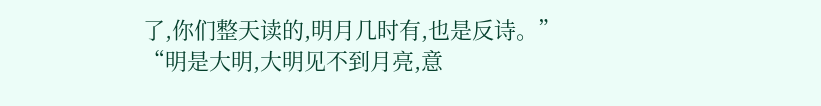了,你们整天读的,明月几时有,也是反诗。”
“明是大明,大明见不到月亮,意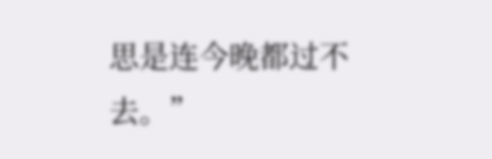思是连今晚都过不去。”